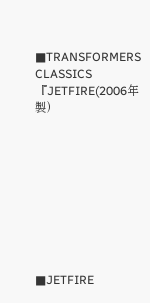■TRANSFORMERS CLASSICS 『JETFIRE(2006年製)









■JETFIRE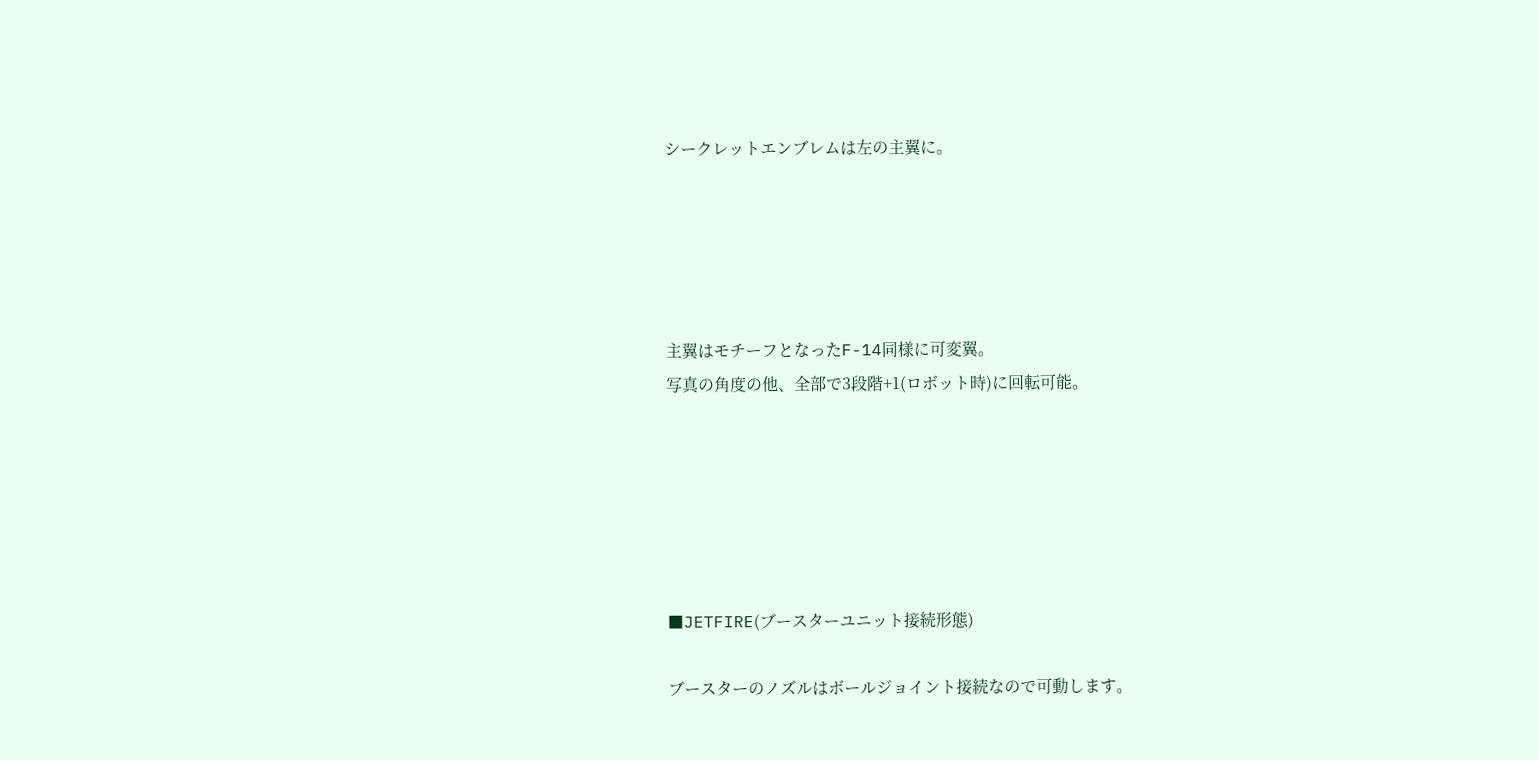シークレットエンブレムは左の主翼に。





主翼はモチーフとなったF-14同様に可変翼。
写真の角度の他、全部で3段階+1(ロボット時)に回転可能。






■JETFIRE(ブースターユニット接続形態)

ブースターのノズルはボールジョイント接続なので可動します。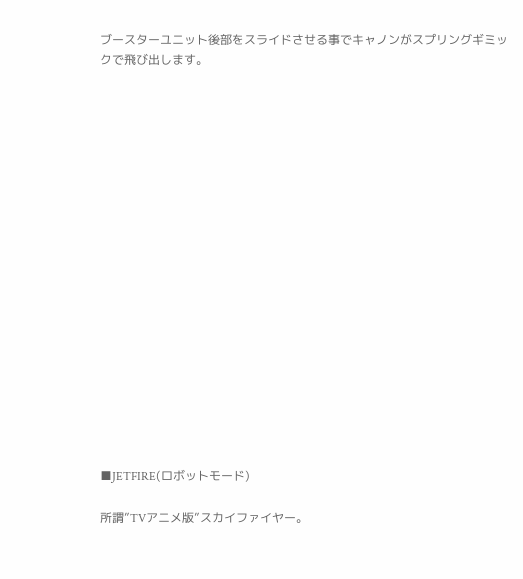ブースターユニット後部をスライドさせる事でキャノンがスプリングギミックで飛び出します。



















■JETFIRE(ロボットモード)

所謂”TVアニメ版”スカイファイヤー。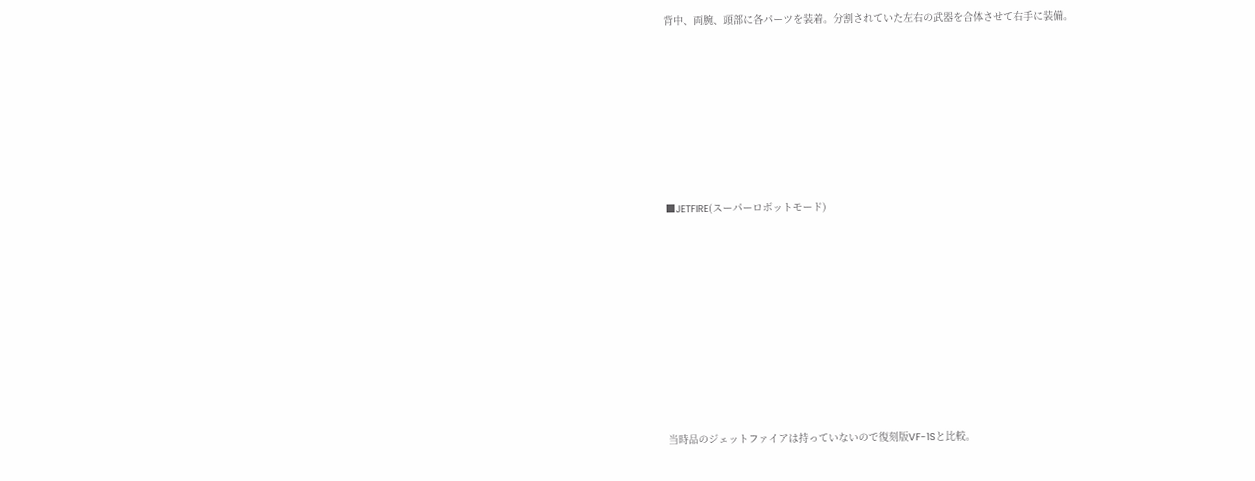背中、両腕、頭部に各パーツを装着。分割されていた左右の武器を合体させて右手に装備。








■JETFIRE(スーパーロボットモード)










当時品のジェットファイアは持っていないので復刻版VF-1Sと比較。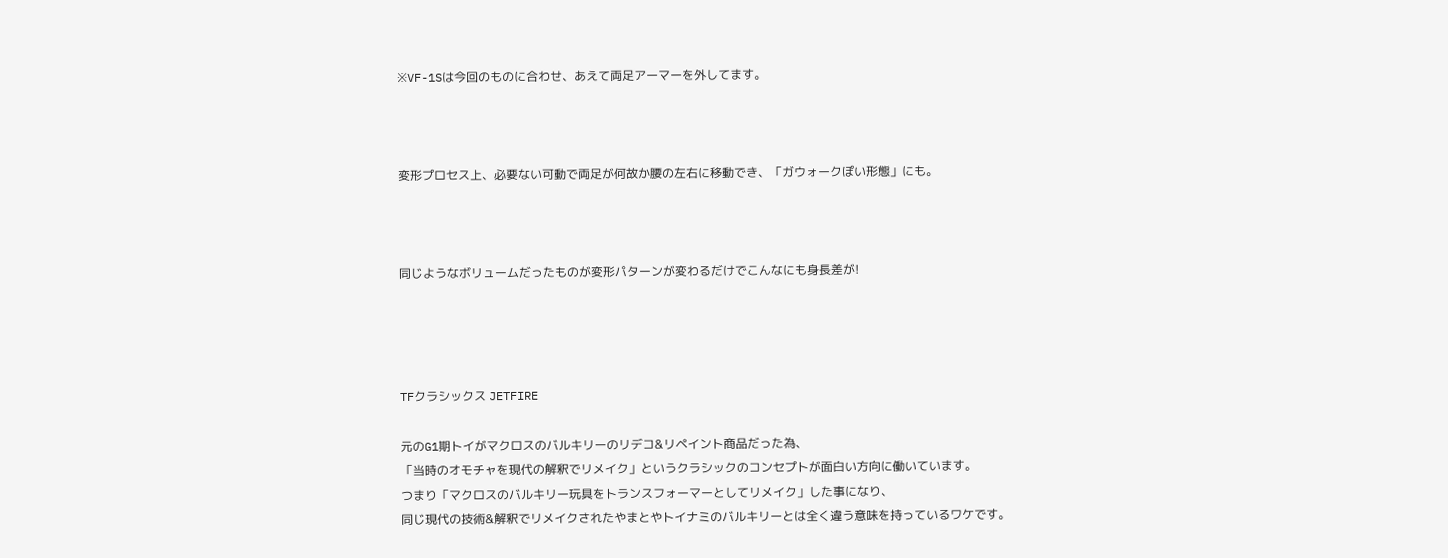※VF-1Sは今回のものに合わせ、あえて両足アーマーを外してます。



変形プロセス上、必要ない可動で両足が何故か腰の左右に移動でき、「ガウォークぽい形態」にも。



同じようなボリュームだったものが変形パターンが変わるだけでこんなにも身長差が!




TFクラシックス JETFIRE

元のG1期トイがマクロスのバルキリーのリデコ&リペイント商品だった為、
「当時のオモチャを現代の解釈でリメイク」というクラシックのコンセプトが面白い方向に働いています。
つまり「マクロスのバルキリー玩具をトランスフォーマーとしてリメイク」した事になり、
同じ現代の技術&解釈でリメイクされたやまとやトイナミのバルキリーとは全く違う意味を持っているワケです。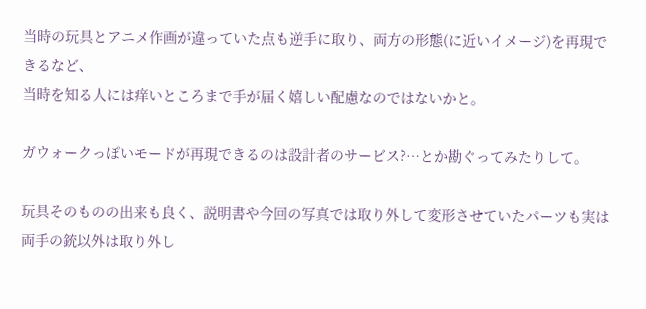当時の玩具とアニメ作画が違っていた点も逆手に取り、両方の形態(に近いイメージ)を再現できるなど、
当時を知る人には痒いところまで手が届く嬉しい配慮なのではないかと。

ガウォークっぽいモードが再現できるのは設計者のサービス?…とか勘ぐってみたりして。

玩具そのものの出来も良く、説明書や今回の写真では取り外して変形させていたパーツも実は
両手の銃以外は取り外し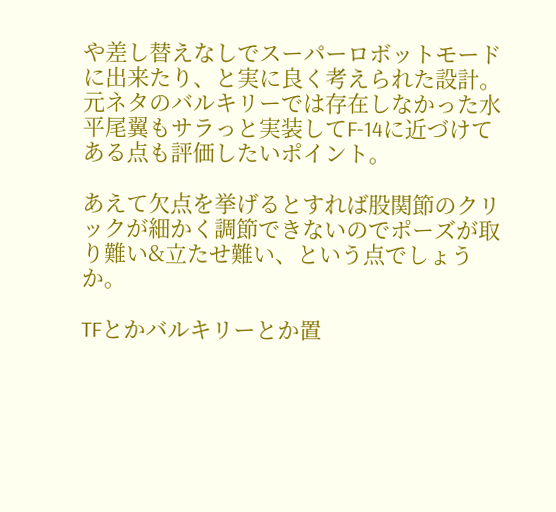や差し替えなしでスーパーロボットモードに出来たり、と実に良く考えられた設計。
元ネタのバルキリーでは存在しなかった水平尾翼もサラっと実装してF-14に近づけてある点も評価したいポイント。

あえて欠点を挙げるとすれば股関節のクリックが細かく調節できないのでポーズが取り難い&立たせ難い、という点でしょうか。

TFとかバルキリーとか置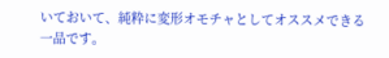いておいて、純粋に変形オモチャとしてオススメできる一品です。